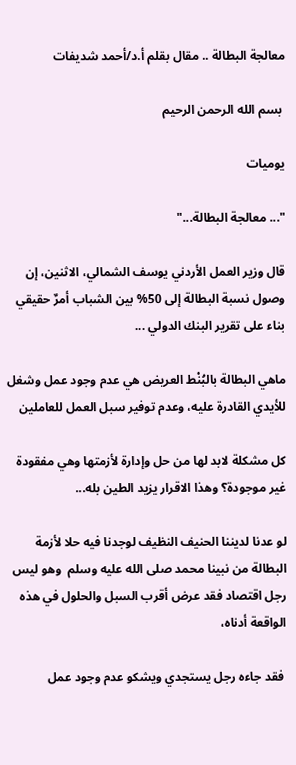معالجة البطالة .. مقال بقلم أ.د/أحمد شديفات

 بسم الله الرحمن الرحيم

يوميات

"... معالجة البطالة..."

قال وزير العمل الأردني يوسف الشمالي، الاثنين، إن وصول نسبة البطالة إلى 50% بين الشباب أمرٌ حقيقي بناء على تقرير البنك الدولي ...

ماهي البطالة بالبُنْط العريض هي عدم وجود عمل وشغل للأيدي القادرة عليه، وعدم توفير سبل العمل للعاملين

كل مشكلة لابد لها من حل وإدارة لأزمتها وهي مفقودة غير موجودة؟ وهذا الاقرار يزيد الطين بله...

لو عدنا لديننا الحنيف النظيف لوجدنا فيه حلا لأزمة البطالة من نبينا محمد صلى الله عليه وسلم  وهو ليس رجل اقتصاد فقد عرض أقرب السبل والحلول في هذه الواقعة أدناه،

 فقد جاءه رجل يستجدي ويشكو عدم وجود عمل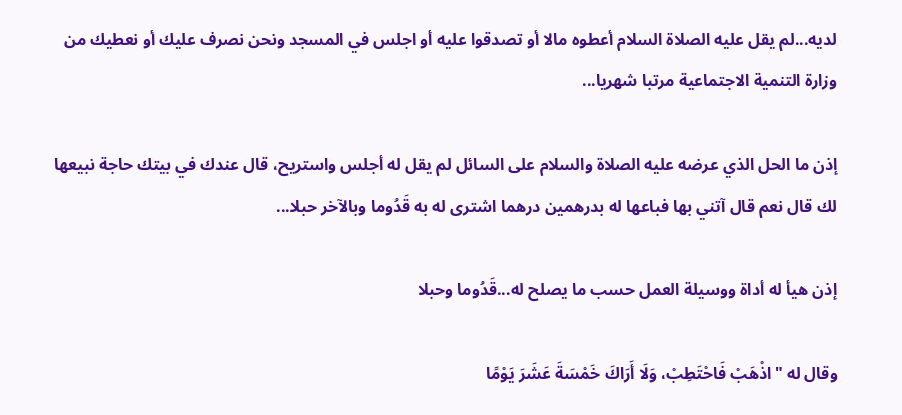لديه...لم يقل عليه الصلاة السلام أعطوه مالا أو تصدقوا عليه أو اجلس في المسجد ونحن نصرف عليك أو نعطيك من وزارة التنمية الاجتماعية مرتبا شهريا...

إذن ما الحل الذي عرضه عليه الصلاة والسلام على السائل لم يقل له أجلس واستريح، قال عندك في بيتك حاجة نبيعها لك قال نعم قال آتني بها فباعها له بدرهمين درهما اشترى له به قَدُوما وبالآخر حبلا...

إذن هيأ له أداة ووسيلة العمل حسب ما يصلح له...قَدُوما وحبلا

وقال له "اذْهَبْ فَاحْتَطِبْ، وَلَا أَرَاكَ خَمْسَةَ عَشَرَ يَوْمًا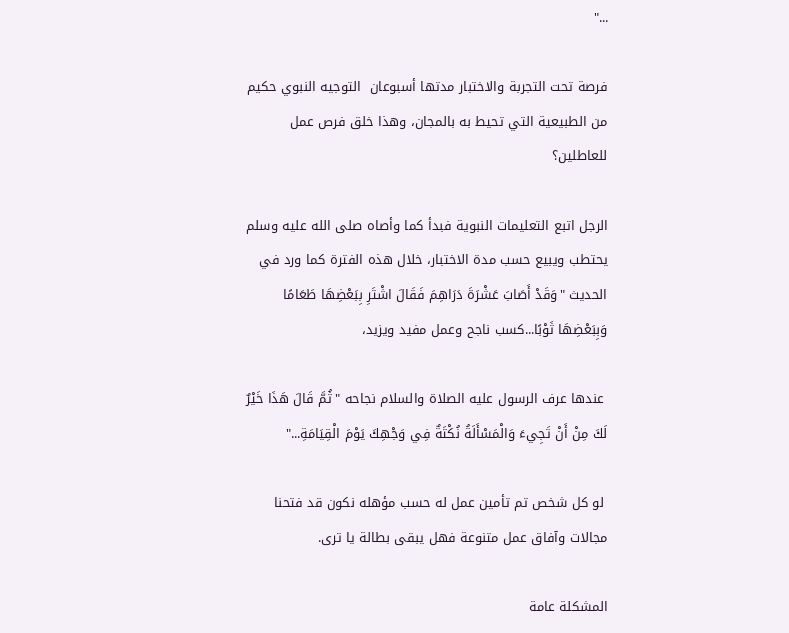..."

فرصة تحت التجربة والاختبار مدتها أسبوعان  التوجيه النبوي حكيم من الطبيعية التي تحيط به بالمجان، وهذا خلق فرص عمل للعاطلين؟

الرجل اتبع التعليمات النبوية فبدأ كما وأصاه صلى الله عليه وسلم يحتطب ويبيع حسب مدة الاختبار، خلال هذه الفترة كما ورد في الحديث "وَقَدْ أَصَابَ عَشْرَةَ دَرَاهِمَ فَقَالَ اشْتَرِ بِبَعْضِهَا طَعَامًا وَبِبَعْضِهَا ثَوْبًا...كسب ناجح وعمل مفيد ويزيد،

 عندها عرف الرسول عليه الصلاة والسلام نجاحه "ثُمَّ قَالَ هَذَا خَيْرٌ لَكَ مِنْ أَنْ تَجِيءَ وَالْمَسْأَلَةُ نُكْتَةٌ فِي وَجْهِكَ يَوْمَ الْقِيَامَةِ..."

 لو كل شخص تم تأمين عمل له حسب مؤهله نكون قد فتحنا مجالات وآفاق عمل متنوعة فهل يبقى بطالة يا ترى.

المشكلة عامة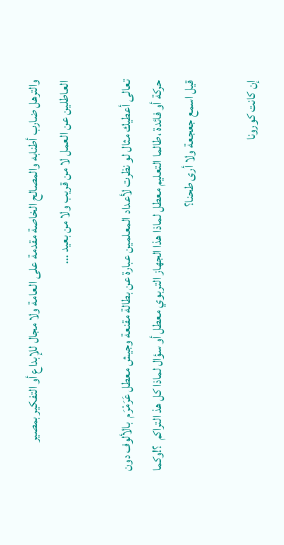والترهل ضارب أطنابه والمصالح الخاصة مقدمة على العامة ولا مجال للإبداع أو التفكير بمصير العاطلين عن العمل لا من قريب ولا من بعيد ...

تعالى أعطيك مثال لو نظرت لأعداد المعلمين عبارة عن بطالة مقنعة وجيش معطل عَرَمْرَم  بالألوف دون حركة أو فائدة ،طالما التعليم معطل لماذا هذا الجهاز التربوي معطل أو سؤال لماذا كل هذ التراكم  ؟!وكما قيل اسمع جعجعة ولا أرى طحنا؟

إن كانت كورونا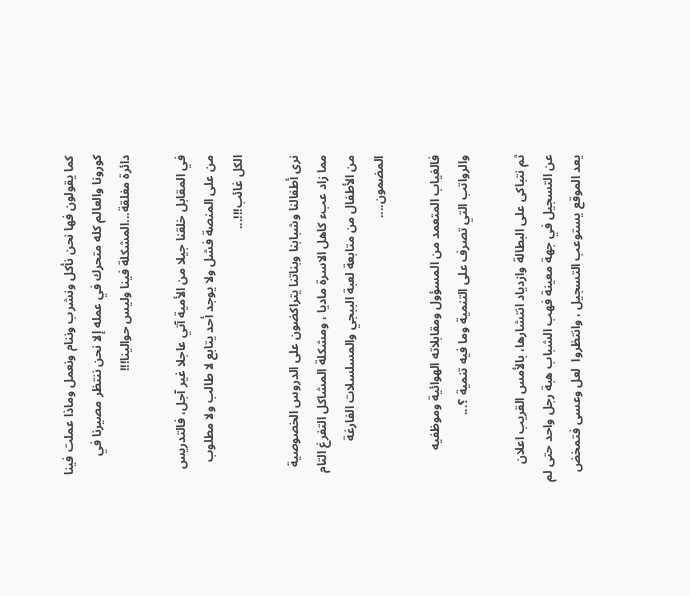كما يقولون فها نحن نأكل ونشرب وننام ونعمل وماذا عملت فينا كورونا والعالم كله متحرك في عمله إلا نحن ننتظر مصيرنا في دائرة مغلقة...المشكلة فينا وليس حوالينا!!!

في المقابل خلقنا جيلا من الأمية آتي عاجلا غير آجل، فالتدريس من على المنصة فشل ولا يوجد أحد يتابع لا طالب ولا مطلوب الكل غائب!!!...

نرى أطفالنا وشبابنا وبناتنا يتراكضون على الدروس الخصوصية  مما زاد عبء كاهل الاسرة ماديا ، ومشكلة المشاكل التفرغ التام من الأطفال من متابعة لعبة الببجي والمسلسلات الفارغة المضمون....

فالغياب المتعمد من المسؤول ومقابلاته الهوائية وموظفيه والرواتب التي تصرف على التنمية وما فيه تنمية ؟...

ثم نتباكى على البطالة وازدياد انتشارها، بالأمس القريب اعلان عن التسجيل في جهة معينة فهب الشباب هبة رجل واحد حتى لم يعد الموقع يستوعب التسجيل ، وانتظروا  لعل وعسى فتمخض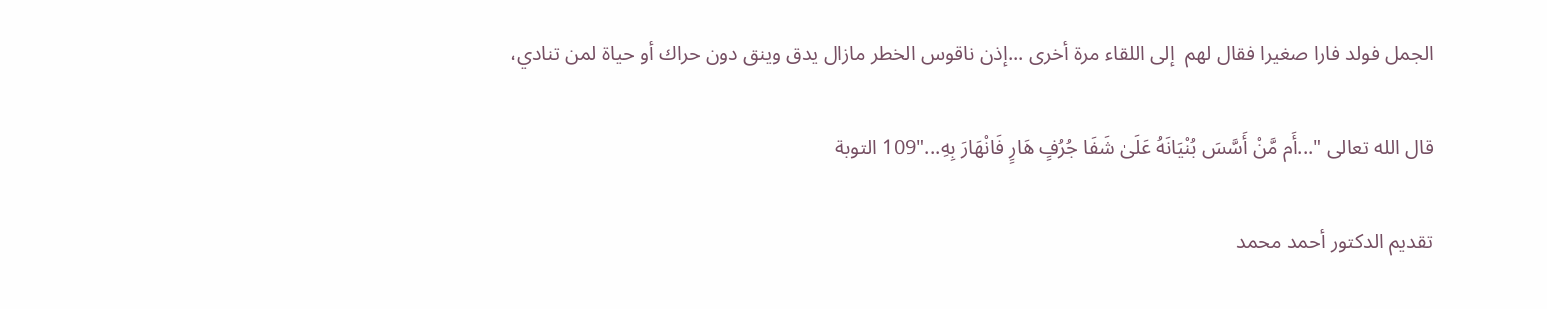الجمل فولد فارا صغيرا فقال لهم  إلى اللقاء مرة أخرى ...إذن ناقوس الخطر مازال يدق وينق دون حراك أو حياة لمن تنادي،

قال الله تعالى "...أَم مَّنْ أَسَّسَ بُنْيَانَهُ عَلَىٰ شَفَا جُرُفٍ هَارٍ فَانْهَارَ بِهِ..."109 التوبة

تقديم الدكتور أحمد محمد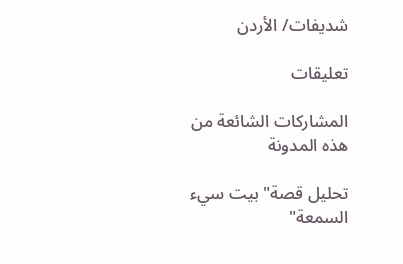شديفات/ الأردن

تعليقات

المشاركات الشائعة من هذه المدونة

تحليل قصة" بيت سيء السمعة"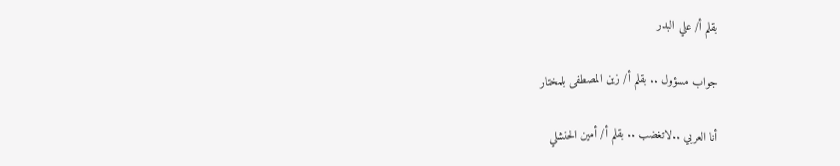بقلم أ/ علي البدر

جواب مسؤول .. بقلم أ/ زين المصطفى بلمختار

أنا العربي ..لاتغضب .. بقلم أ/ أمين الحنشلي